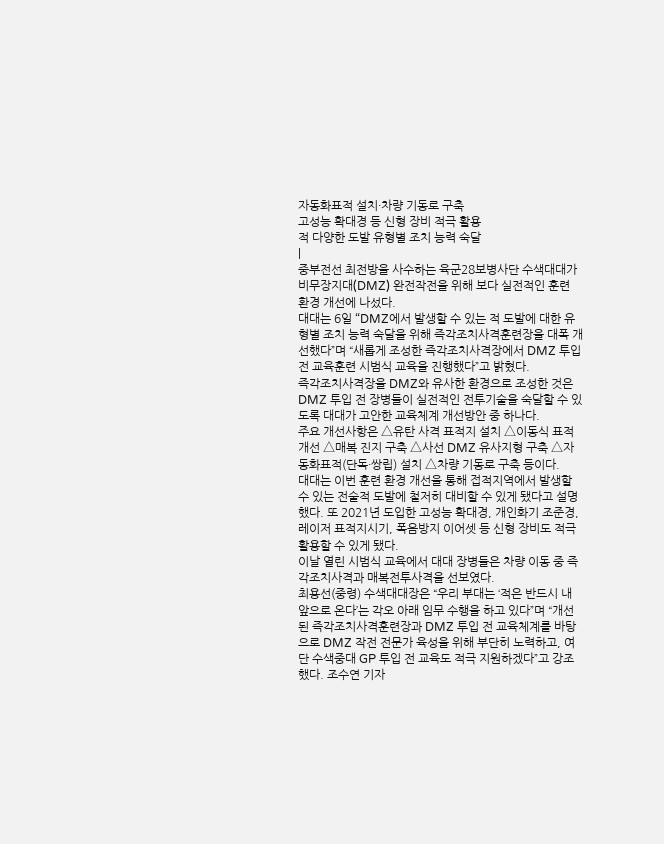자동화표적 설치·차량 기동로 구축
고성능 확대경 등 신형 장비 적극 활용
적 다양한 도발 유형별 조치 능력 숙달
|
중부전선 최전방을 사수하는 육군28보병사단 수색대대가 비무장지대(DMZ) 완전작전을 위해 보다 실전적인 훈련 환경 개선에 나섰다.
대대는 6일 “DMZ에서 발생할 수 있는 적 도발에 대한 유형별 조치 능력 숙달을 위해 즉각조치사격훈련장을 대폭 개선했다”며 “새롭게 조성한 즉각조치사격장에서 DMZ 투입 전 교육훈련 시범식 교육을 진행했다”고 밝혔다.
즉각조치사격장을 DMZ와 유사한 환경으로 조성한 것은 DMZ 투입 전 장병들이 실전적인 전투기술을 숙달할 수 있도록 대대가 고안한 교육체계 개선방안 중 하나다.
주요 개선사항은 △유탄 사격 표적지 설치 △이동식 표적 개선 △매복 진지 구축 △사선 DMZ 유사지형 구축 △자동화표적(단독·쌍립) 설치 △차량 기동로 구축 등이다.
대대는 이번 훈련 환경 개선을 통해 접적지역에서 발생할 수 있는 전술적 도발에 철저히 대비할 수 있게 됐다고 설명했다. 또 2021년 도입한 고성능 확대경, 개인화기 조준경, 레이저 표적지시기, 폭음방지 이어셋 등 신형 장비도 적극 활용할 수 있게 됐다.
이날 열린 시범식 교육에서 대대 장병들은 차량 이동 중 즉각조치사격과 매복전투사격을 선보였다.
최용선(중령) 수색대대장은 “우리 부대는 ‘적은 반드시 내 앞으로 온다’는 각오 아래 임무 수행을 하고 있다”며 “개선된 즉각조치사격훈련장과 DMZ 투입 전 교육체계를 바탕으로 DMZ 작전 전문가 육성을 위해 부단히 노력하고, 여단 수색중대 GP 투입 전 교육도 적극 지원하겠다”고 강조했다. 조수연 기자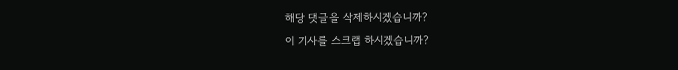해당 댓글을 삭제하시겠습니까?
이 기사를 스크랩 하시겠습니까?